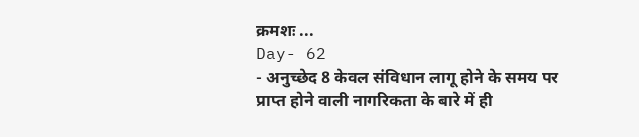क्रमशः ...
Day- 62
- अनुच्छेद 8 केवल संविधान लागू होने के समय पर प्राप्त होने वाली नागरिकता के बारे में ही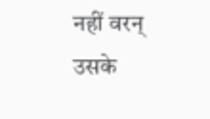नहीं वरन् उसके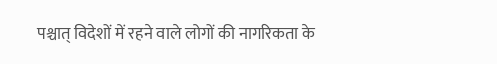पश्चात् विदेशों में रहने वाले लोगों की नागरिकता के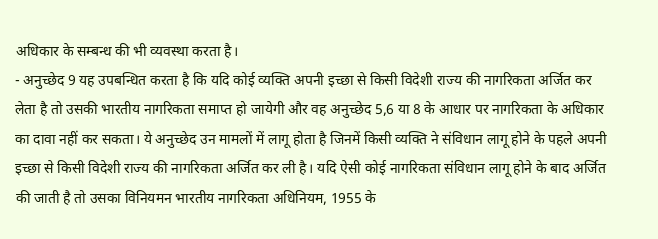अधिकार के सम्बन्ध की भी व्यवस्था करता है।
- अनुच्छेद 9 यह उपबन्धित करता है कि यदि कोई व्यक्ति अपनी इच्छा से किसी विदेशी राज्य की नागरिकता अर्जित कर लेता है तो उसकी भारतीय नागरिकता समाप्त हो जायेगी और वह अनुच्छेद 5,6 या 8 के आधार पर नागरिकता के अधिकार का दावा नहीं कर सकता। ये अनुच्छेद उन मामलों में लागू होता है जिनमें किसी व्यक्ति ने संविधान लागू होने के पहले अपनी इच्छा से किसी विदेशी राज्य की नागरिकता अर्जित कर ली है। यदि ऐसी कोई नागरिकता संविधान लागू होने के बाद अर्जित की जाती है तो उसका विनियमन भारतीय नागरिकता अधिनियम, 1955 के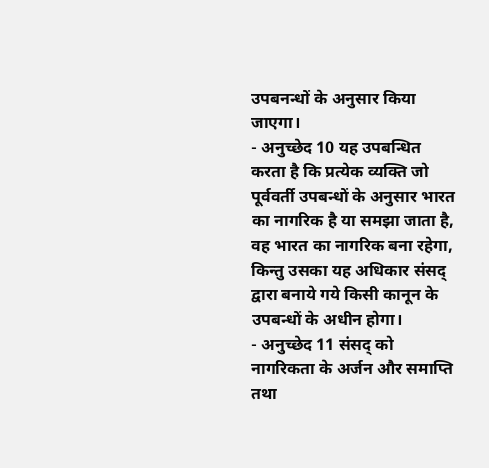उपबनन्धों के अनुसार किया जाएगा।
- अनुच्छेद 10 यह उपबन्धित करता है कि प्रत्येक व्यक्ति जो पूर्ववर्ती उपबन्धों के अनुसार भारत का नागरिक है या समझा जाता है, वह भारत का नागरिक बना रहेगा, किन्तु उसका यह अधिकार संसद् द्वारा बनाये गये किसी कानून के उपबन्धों के अधीन होगा।
- अनुच्छेद 11 संसद् को नागरिकता के अर्जन और समाप्ति तथा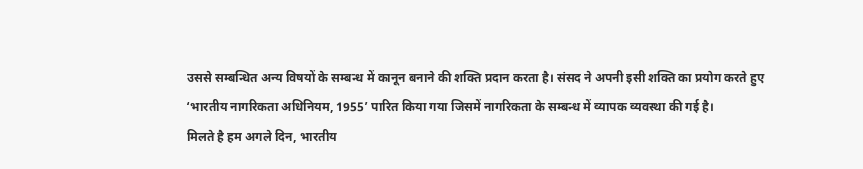उससे सम्बन्धित अन्य विषयों के सम्बन्ध में कानून बनाने की शक्ति प्रदान करता है। संसद ने अपनी इसी शक्ति का प्रयोग करते हुए ‘भारतीय नागरिकता अधिनियम, 1955’ पारित किया गया जिसमें नागरिकता के सम्बन्ध में व्यापक व्यवस्था की गई है।
मिलते है हम अगले दिन, भारतीय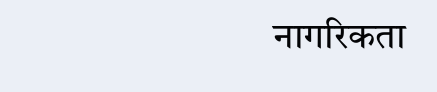नागरिकता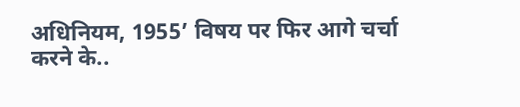अधिनियम, 1955’ विषय पर फिर आगे चर्चा करने के..